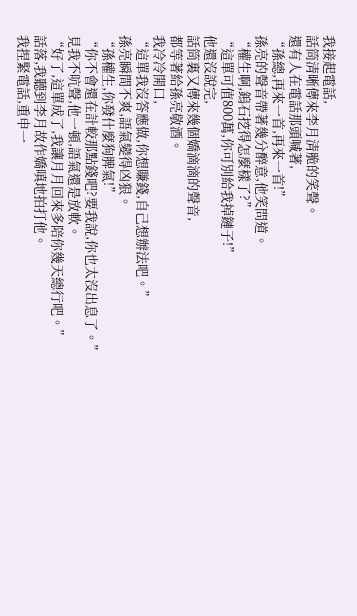我接起電話,
話筒清晰傳來李月清脆的笑聲。
還有人在電話那頭喊著,
“孫總,再來一首,再來一首!”
孫亮的聲音帶著幾分醉意,他笑問道。
“權生啊,鎢石挖得怎麼樣了?”
“這單可值800萬,你可別給我掉鏈子!”
他還沒說完,
話筒裏又傳來幾個嬌滴滴的聲音,
都等著給孫亮敬酒。
我冷冷開口,
“這單我沒答應做,你想賺錢,自己想辦法吧。”
孫亮瞬間不爽,語氣變得凶狠。
“孫權生,你發什麼狗脾氣!”
“你不會還在計較那點錢吧?要我說,你也太沒出息了。”
見我不吭聲,他一頓,語氣還是放軟。
“好了,這單成了,我讓月月回來多陪你幾天總行吧。”
話落,我聽到李月故作嬌嗔地拍打他。
我捏緊電話,重申一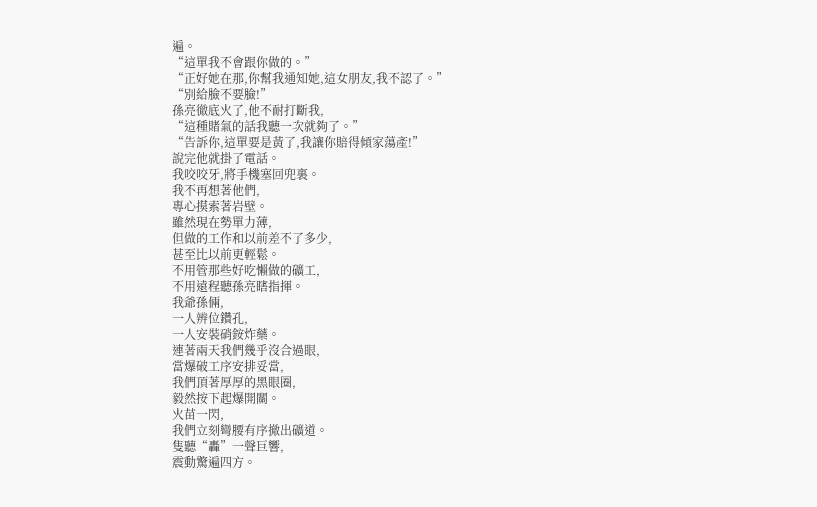遍。
“這單我不會跟你做的。”
“正好她在那,你幫我通知她,這女朋友,我不認了。”
“別給臉不要臉!”
孫亮徹底火了,他不耐打斷我,
“這種賭氣的話我聽一次就夠了。”
“告訴你,這單要是黃了,我讓你賠得傾家蕩產!”
說完他就掛了電話。
我咬咬牙,將手機塞回兜裏。
我不再想著他們,
專心摸索著岩壁。
雖然現在勢單力薄,
但做的工作和以前差不了多少,
甚至比以前更輕鬆。
不用管那些好吃懶做的礦工,
不用遠程聽孫亮瞎指揮。
我爺孫倆,
一人辨位鑽孔,
一人安裝硝銨炸藥。
連著兩天我們幾乎沒合過眼,
當爆破工序安排妥當,
我們頂著厚厚的黑眼圈,
毅然按下起爆開關。
火苗一閃,
我們立刻彎腰有序撤出礦道。
隻聽“轟”一聲巨響,
震動驚遍四方。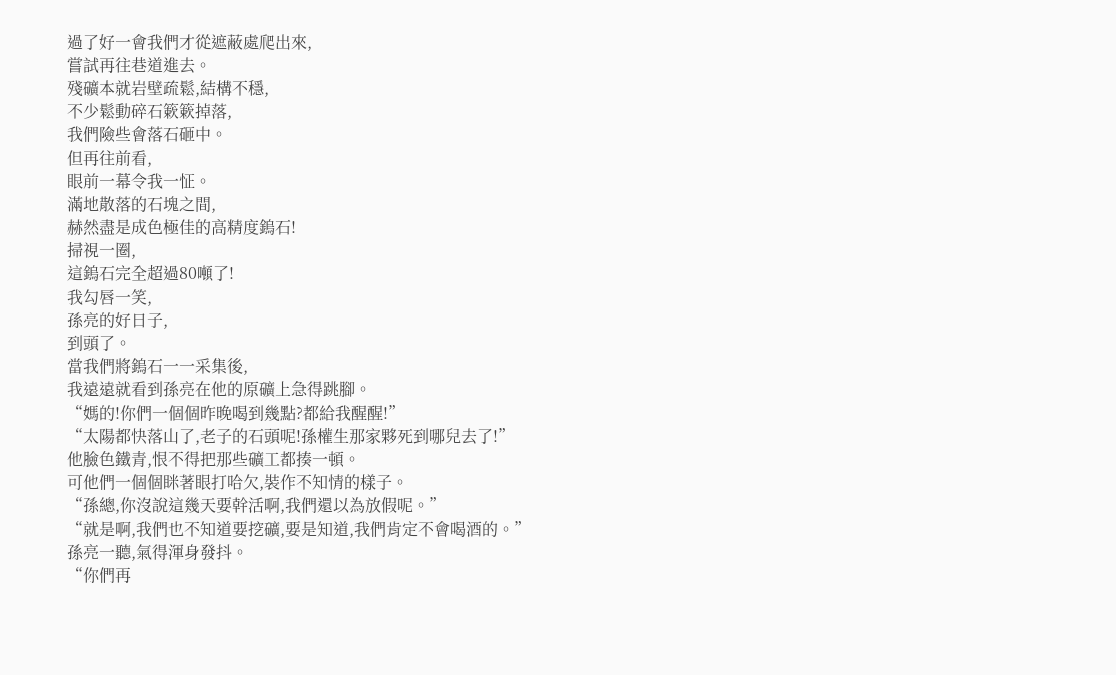過了好一會我們才從遮蔽處爬出來,
嘗試再往巷道進去。
殘礦本就岩壁疏鬆,結構不穩,
不少鬆動碎石簌簌掉落,
我們險些會落石砸中。
但再往前看,
眼前一幕令我一怔。
滿地散落的石塊之間,
赫然盡是成色極佳的高精度鎢石!
掃視一圈,
這鎢石完全超過80噸了!
我勾唇一笑,
孫亮的好日子,
到頭了。
當我們將鎢石一一采集後,
我遠遠就看到孫亮在他的原礦上急得跳腳。
“媽的!你們一個個昨晚喝到幾點?都給我醒醒!”
“太陽都快落山了,老子的石頭呢!孫權生那家夥死到哪兒去了!”
他臉色鐵青,恨不得把那些礦工都揍一頓。
可他們一個個眯著眼打哈欠,裝作不知情的樣子。
“孫總,你沒說這幾天要幹活啊,我們還以為放假呢。”
“就是啊,我們也不知道要挖礦,要是知道,我們肯定不會喝酒的。”
孫亮一聽,氣得渾身發抖。
“你們再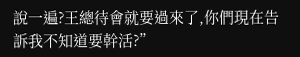說一遍?王總待會就要過來了,你們現在告訴我不知道要幹活?”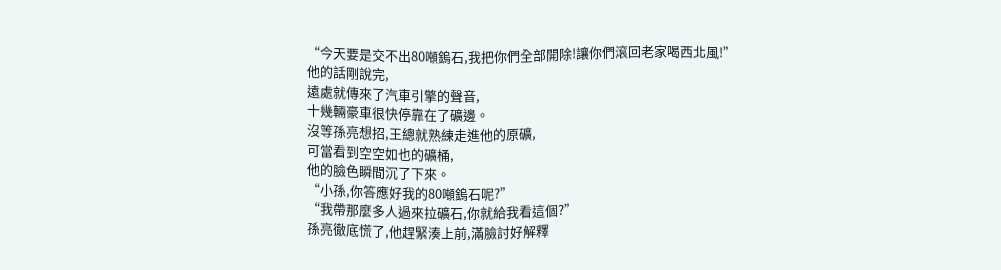“今天要是交不出80噸鎢石,我把你們全部開除!讓你們滾回老家喝西北風!”
他的話剛說完,
遠處就傳來了汽車引擎的聲音,
十幾輛豪車很快停靠在了礦邊。
沒等孫亮想招,王總就熟練走進他的原礦,
可當看到空空如也的礦桶,
他的臉色瞬間沉了下來。
“小孫,你答應好我的80噸鎢石呢?”
“我帶那麼多人過來拉礦石,你就給我看這個?”
孫亮徹底慌了,他趕緊湊上前,滿臉討好解釋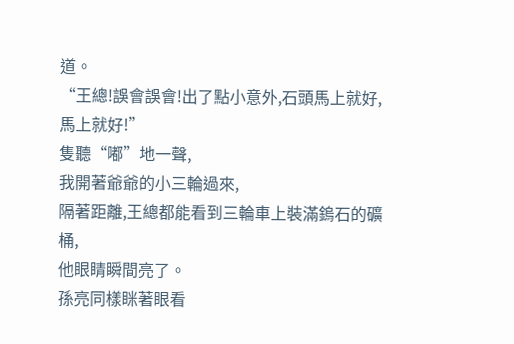道。
“王總!誤會誤會!出了點小意外,石頭馬上就好,馬上就好!”
隻聽“嘟”地一聲,
我開著爺爺的小三輪過來,
隔著距離,王總都能看到三輪車上裝滿鎢石的礦桶,
他眼睛瞬間亮了。
孫亮同樣眯著眼看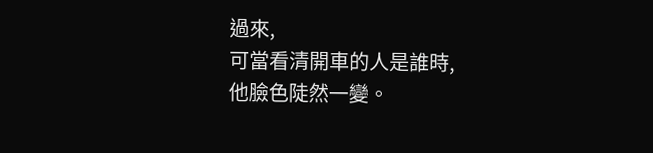過來,
可當看清開車的人是誰時,
他臉色陡然一變。